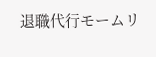退職代行モームリ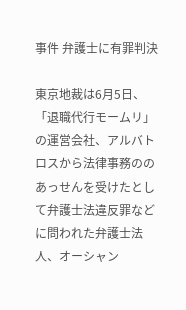事件 弁護士に有罪判決

東京地裁は6月5日、「退職代行モームリ」の運営会社、アルバトロスから法律事務ののあっせんを受けたとして弁護士法違反罪などに問われた弁護士法人、オーシャン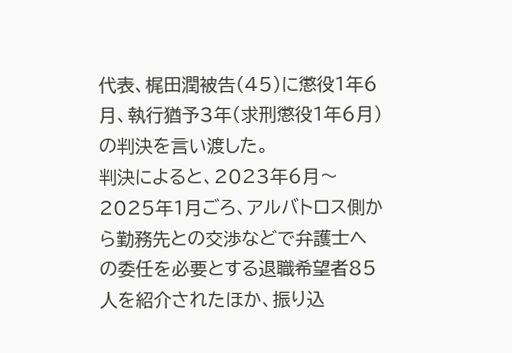代表、梶田潤被告(45)に懲役1年6月、執行猶予3年(求刑懲役1年6月)の判決を言い渡した。
判決によると、2023年6月〜2025年1月ごろ、アルバトロス側から勤務先との交渉などで弁護士への委任を必要とする退職希望者85人を紹介されたほか、振り込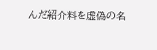んだ紹介料を虚偽の名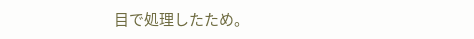目で処理したため。